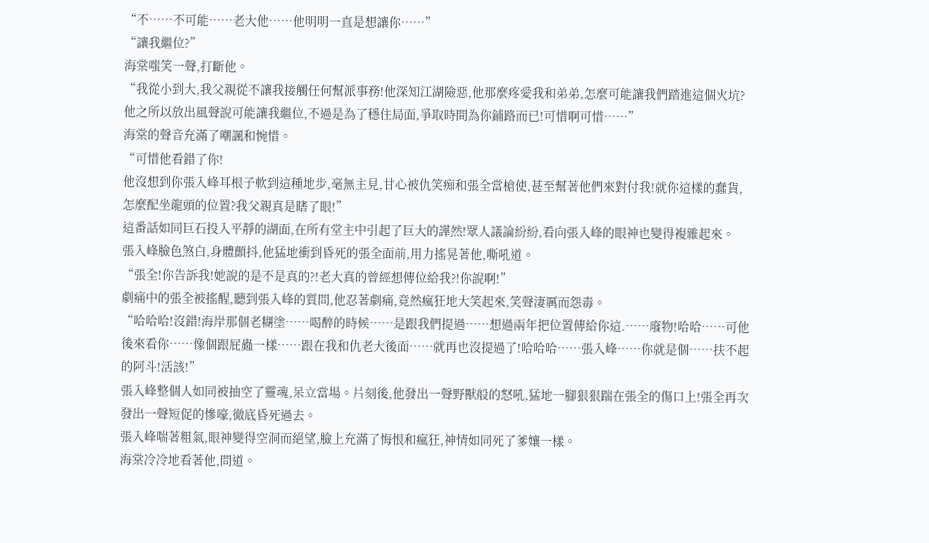“不……不可能……老大他……他明明一直是想讓你……”
“讓我繼位?”
海棠嗤笑一聲,打斷他。
“我從小到大,我父親從不讓我接觸任何幫派事務!他深知江湖險惡,他那麼疼愛我和弟弟,怎麼可能讓我們踏進這個火坑?他之所以放出風聲說可能讓我繼位,不過是為了穩住局面,爭取時間為你鋪路而已!可惜啊可惜……”
海棠的聲音充滿了嘲諷和惋惜。
“可惜他看錯了你!
他沒想到你張入峰耳根子軟到這種地步,毫無主見,甘心被仇笑痴和張全當槍使,甚至幫著他們來對付我!就你這樣的蠢貨,怎麼配坐龍頭的位置?我父親真是瞎了眼!”
這番話如同巨石投入平靜的湖面,在所有堂主中引起了巨大的譁然!眾人議論紛紛,看向張入峰的眼神也變得複雜起來。
張入峰臉色煞白,身體顫抖,他猛地衝到昏死的張全面前,用力搖晃著他,嘶吼道。
“張全!你告訴我!她說的是不是真的?!老大真的曾經想傳位給我?!你說啊!”
劇痛中的張全被搖醒,聽到張入峰的質問,他忍著劇痛,竟然瘋狂地大笑起來,笑聲淒厲而怨毒。
“哈哈哈!沒錯!海岸那個老糊塗……喝醉的時候……是跟我們提過……想過兩年把位置傳給你這.……廢物!哈哈……可他後來看你……像個跟屁蟲一樣……跟在我和仇老大後面……就再也沒提過了!哈哈哈……張入峰……你就是個……扶不起的阿斗!活該!”
張入峰整個人如同被抽空了靈魂,呆立當場。片刻後,他發出一聲野獸般的怒吼,猛地一腳狠狠踹在張全的傷口上!張全再次發出一聲短促的慘嚎,徹底昏死過去。
張入峰喘著粗氣,眼神變得空洞而絕望,臉上充滿了悔恨和瘋狂,神情如同死了爹孃一樣。
海棠冷冷地看著他,問道。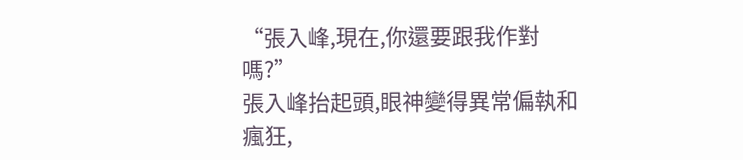“張入峰,現在,你還要跟我作對嗎?”
張入峰抬起頭,眼神變得異常偏執和瘋狂,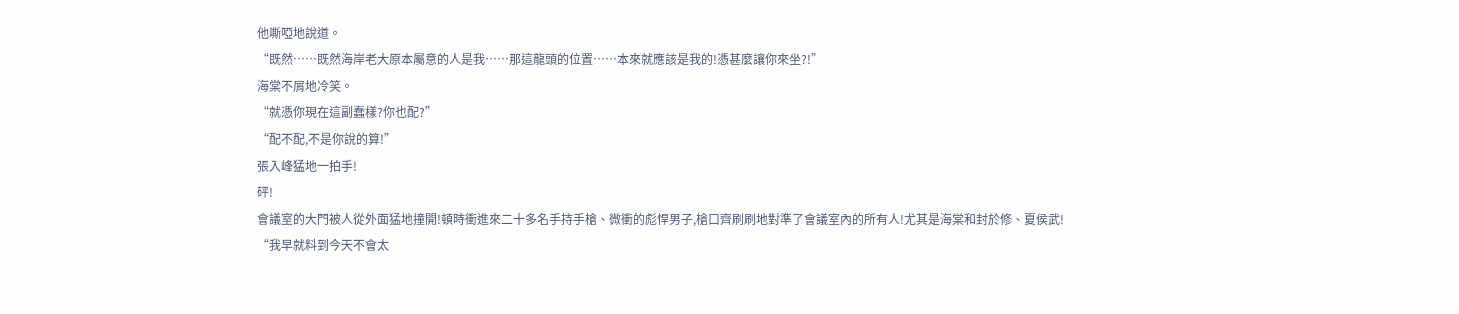他嘶啞地說道。
“既然……既然海岸老大原本屬意的人是我……那這龍頭的位置……本來就應該是我的!憑甚麼讓你來坐?!”
海棠不屑地冷笑。
“就憑你現在這副蠢樣?你也配?”
“配不配,不是你說的算!”
張入峰猛地一拍手!
砰!
會議室的大門被人從外面猛地撞開!頓時衝進來二十多名手持手槍、微衝的彪悍男子,槍口齊刷刷地對準了會議室內的所有人!尤其是海棠和封於修、夏侯武!
“我早就料到今天不會太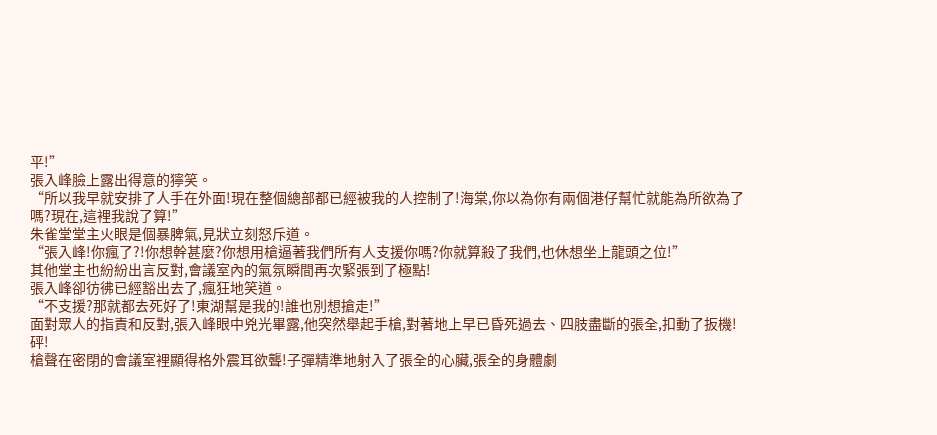平!”
張入峰臉上露出得意的獰笑。
“所以我早就安排了人手在外面!現在整個總部都已經被我的人控制了!海棠,你以為你有兩個港仔幫忙就能為所欲為了嗎?現在,這裡我說了算!”
朱雀堂堂主火眼是個暴脾氣,見狀立刻怒斥道。
“張入峰!你瘋了?!你想幹甚麼?你想用槍逼著我們所有人支援你嗎?你就算殺了我們,也休想坐上龍頭之位!”
其他堂主也紛紛出言反對,會議室內的氣氛瞬間再次緊張到了極點!
張入峰卻彷彿已經豁出去了,瘋狂地笑道。
“不支援?那就都去死好了!東湖幫是我的!誰也別想搶走!”
面對眾人的指責和反對,張入峰眼中兇光畢露,他突然舉起手槍,對著地上早已昏死過去、四肢盡斷的張全,扣動了扳機!
砰!
槍聲在密閉的會議室裡顯得格外震耳欲聾!子彈精準地射入了張全的心臟,張全的身體劇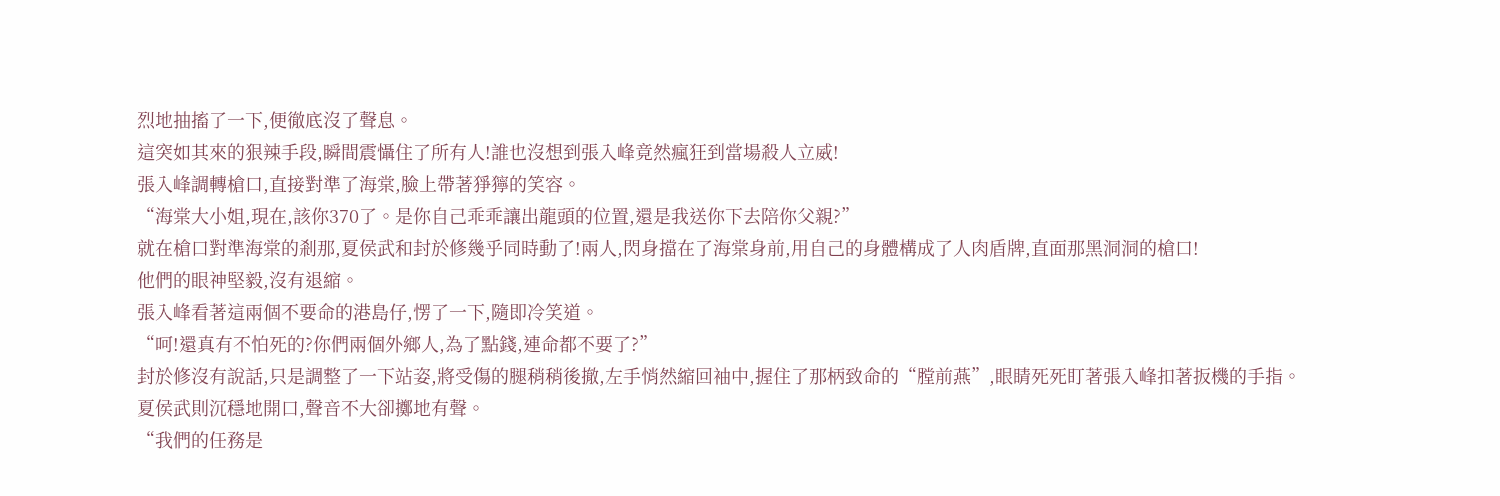烈地抽搐了一下,便徹底沒了聲息。
這突如其來的狠辣手段,瞬間震懾住了所有人!誰也沒想到張入峰竟然瘋狂到當場殺人立威!
張入峰調轉槍口,直接對準了海棠,臉上帶著猙獰的笑容。
“海棠大小姐,現在,該你370了。是你自己乖乖讓出龍頭的位置,還是我送你下去陪你父親?”
就在槍口對準海棠的剎那,夏侯武和封於修幾乎同時動了!兩人,閃身擋在了海棠身前,用自己的身體構成了人肉盾牌,直面那黑洞洞的槍口!
他們的眼神堅毅,沒有退縮。
張入峰看著這兩個不要命的港島仔,愣了一下,隨即冷笑道。
“呵!還真有不怕死的?你們兩個外鄉人,為了點錢,連命都不要了?”
封於修沒有說話,只是調整了一下站姿,將受傷的腿稍稍後撤,左手悄然縮回袖中,握住了那柄致命的“膛前燕”,眼睛死死盯著張入峰扣著扳機的手指。
夏侯武則沉穩地開口,聲音不大卻擲地有聲。
“我們的任務是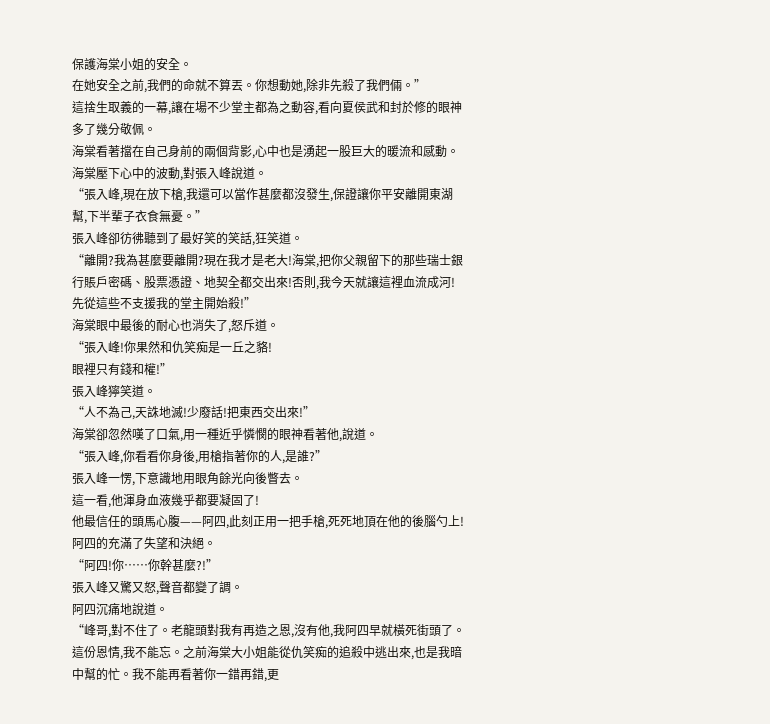保護海棠小姐的安全。
在她安全之前,我們的命就不算丟。你想動她,除非先殺了我們倆。”
這捨生取義的一幕,讓在場不少堂主都為之動容,看向夏侯武和封於修的眼神多了幾分敬佩。
海棠看著擋在自己身前的兩個背影,心中也是湧起一股巨大的暖流和感動。
海棠壓下心中的波動,對張入峰說道。
“張入峰,現在放下槍,我還可以當作甚麼都沒發生,保證讓你平安離開東湖幫,下半輩子衣食無憂。”
張入峰卻彷彿聽到了最好笑的笑話,狂笑道。
“離開?我為甚麼要離開?現在我才是老大!海棠,把你父親留下的那些瑞士銀行賬戶密碼、股票憑證、地契全都交出來!否則,我今天就讓這裡血流成河!先從這些不支援我的堂主開始殺!”
海棠眼中最後的耐心也消失了,怒斥道。
“張入峰!你果然和仇笑痴是一丘之貉!
眼裡只有錢和權!”
張入峰獰笑道。
“人不為己,天誅地滅!少廢話!把東西交出來!”
海棠卻忽然嘆了口氣,用一種近乎憐憫的眼神看著他,說道。
“張入峰,你看看你身後,用槍指著你的人,是誰?”
張入峰一愣,下意識地用眼角餘光向後瞥去。
這一看,他渾身血液幾乎都要凝固了!
他最信任的頭馬心腹——阿四,此刻正用一把手槍,死死地頂在他的後腦勺上!阿四的充滿了失望和決絕。
“阿四!你……你幹甚麼?!”
張入峰又驚又怒,聲音都變了調。
阿四沉痛地說道。
“峰哥,對不住了。老龍頭對我有再造之恩,沒有他,我阿四早就橫死街頭了。
這份恩情,我不能忘。之前海棠大小姐能從仇笑痴的追殺中逃出來,也是我暗中幫的忙。我不能再看著你一錯再錯,更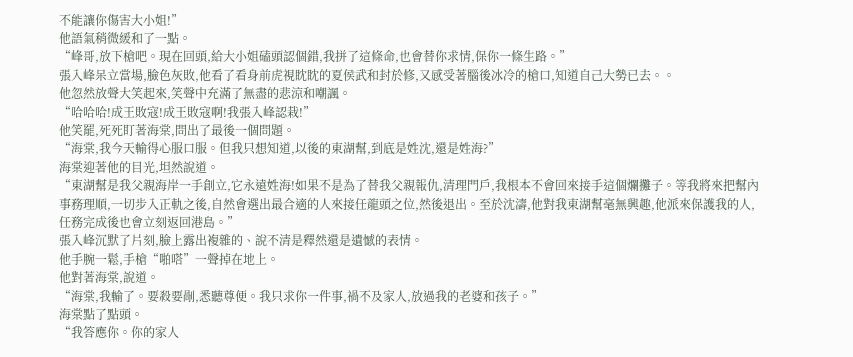不能讓你傷害大小姐!”
他語氣稍微緩和了一點。
“峰哥,放下槍吧。現在回頭,給大小姐磕頭認個錯,我拼了這條命,也會替你求情,保你一條生路。”
張入峰呆立當場,臉色灰敗,他看了看身前虎視眈眈的夏侯武和封於修,又感受著腦後冰冷的槍口,知道自己大勢已去。。
他忽然放聲大笑起來,笑聲中充滿了無盡的悲涼和嘲諷。
“哈哈哈!成王敗寇!成王敗寇啊!我張入峰認栽!”
他笑罷,死死盯著海棠,問出了最後一個問題。
“海棠,我今天輸得心服口服。但我只想知道,以後的東湖幫,到底是姓沈,還是姓海?”
海棠迎著他的目光,坦然說道。
“東湖幫是我父親海岸一手創立,它永遠姓海!如果不是為了替我父親報仇,清理門戶,我根本不會回來接手這個爛攤子。等我將來把幫內事務理順,一切步入正軌之後,自然會選出最合適的人來接任龍頭之位,然後退出。至於沈濤,他對我東湖幫毫無興趣,他派來保護我的人,任務完成後也會立刻返回港島。”
張入峰沉默了片刻,臉上露出複雜的、說不清是釋然還是遺憾的表情。
他手腕一鬆,手槍“啪嗒”一聲掉在地上。
他對著海棠,說道。
“海棠,我輸了。要殺要剮,悉聽尊便。我只求你一件事,禍不及家人,放過我的老婆和孩子。”
海棠點了點頭。
“我答應你。你的家人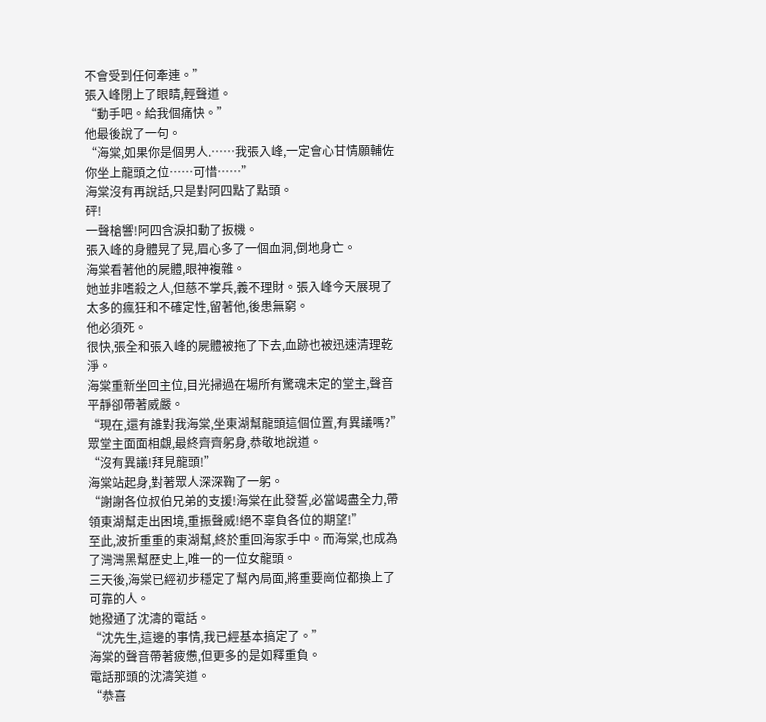不會受到任何牽連。”
張入峰閉上了眼睛,輕聲道。
“動手吧。給我個痛快。”
他最後說了一句。
“海棠,如果你是個男人.……我張入峰,一定會心甘情願輔佐你坐上龍頭之位……可惜……”
海棠沒有再說話,只是對阿四點了點頭。
砰!
一聲槍響!阿四含淚扣動了扳機。
張入峰的身體晃了晃,眉心多了一個血洞,倒地身亡。
海棠看著他的屍體,眼神複雜。
她並非嗜殺之人,但慈不掌兵,義不理財。張入峰今天展現了太多的瘋狂和不確定性,留著他,後患無窮。
他必須死。
很快,張全和張入峰的屍體被拖了下去,血跡也被迅速清理乾淨。
海棠重新坐回主位,目光掃過在場所有驚魂未定的堂主,聲音平靜卻帶著威嚴。
“現在,還有誰對我海棠,坐東湖幫龍頭這個位置,有異議嗎?”
眾堂主面面相覷,最終齊齊躬身,恭敬地說道。
“沒有異議!拜見龍頭!”
海棠站起身,對著眾人深深鞠了一躬。
“謝謝各位叔伯兄弟的支援!海棠在此發誓,必當竭盡全力,帶領東湖幫走出困境,重振聲威!絕不辜負各位的期望!”
至此,波折重重的東湖幫,終於重回海家手中。而海棠,也成為了灣灣黑幫歷史上,唯一的一位女龍頭。
三天後,海棠已經初步穩定了幫內局面,將重要崗位都換上了可靠的人。
她撥通了沈濤的電話。
“沈先生,這邊的事情,我已經基本搞定了。”
海棠的聲音帶著疲憊,但更多的是如釋重負。
電話那頭的沈濤笑道。
“恭喜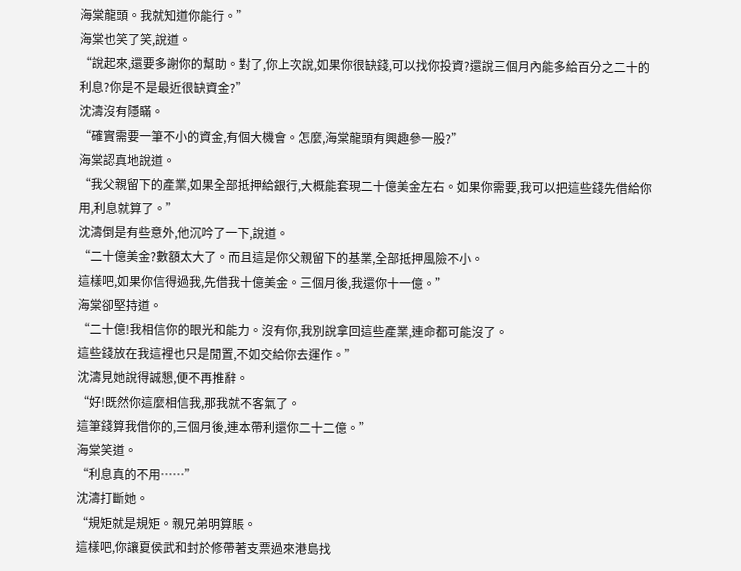海棠龍頭。我就知道你能行。”
海棠也笑了笑,說道。
“說起來,還要多謝你的幫助。對了,你上次說,如果你很缺錢,可以找你投資?還說三個月內能多給百分之二十的利息?你是不是最近很缺資金?”
沈濤沒有隱瞞。
“確實需要一筆不小的資金,有個大機會。怎麼,海棠龍頭有興趣參一股?”
海棠認真地說道。
“我父親留下的產業,如果全部抵押給銀行,大概能套現二十億美金左右。如果你需要,我可以把這些錢先借給你用,利息就算了。”
沈濤倒是有些意外,他沉吟了一下,說道。
“二十億美金?數額太大了。而且這是你父親留下的基業,全部抵押風險不小。
這樣吧,如果你信得過我,先借我十億美金。三個月後,我還你十一億。”
海棠卻堅持道。
“二十億!我相信你的眼光和能力。沒有你,我別說拿回這些產業,連命都可能沒了。
這些錢放在我這裡也只是閒置,不如交給你去運作。”
沈濤見她說得誠懇,便不再推辭。
“好!既然你這麼相信我,那我就不客氣了。
這筆錢算我借你的,三個月後,連本帶利還你二十二億。”
海棠笑道。
“利息真的不用……”
沈濤打斷她。
“規矩就是規矩。親兄弟明算賬。
這樣吧,你讓夏侯武和封於修帶著支票過來港島找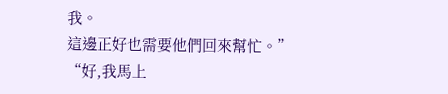我。
這邊正好也需要他們回來幫忙。”
“好,我馬上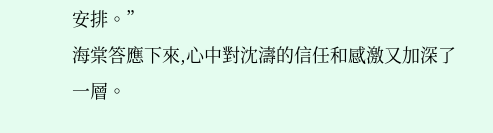安排。”
海棠答應下來,心中對沈濤的信任和感激又加深了一層。